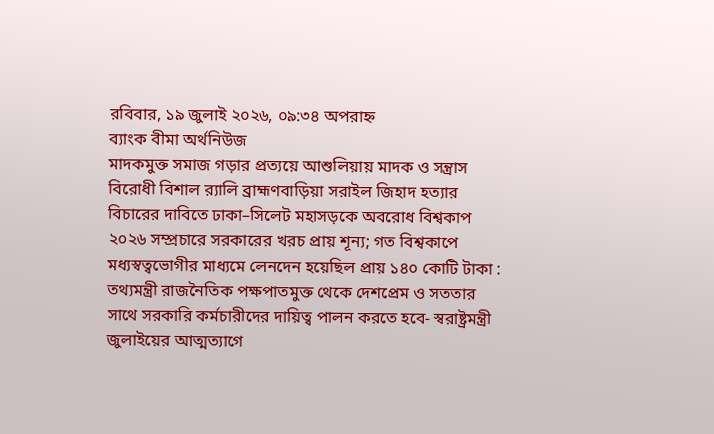রবিবার, ১৯ জুলাই ২০২৬, ০৯:৩৪ অপরাহ্ন
ব্যাংক বীমা অর্থনিউজ
মাদকমুক্ত সমাজ গড়ার প্রত্যয়ে আশুলিয়ায় মাদক ও সন্ত্রাস বিরোধী বিশাল র‍্যালি ব্রাহ্মণবাড়িয়া সরাইল জিহাদ হত্যার বিচারের দাবিতে ঢাকা–সিলেট মহাসড়কে অবরোধ বিশ্বকাপ ২০২৬ সম্প্রচারে সরকারের খরচ প্রায় শূন্য; গত বিশ্বকাপে মধ্যস্বত্বভোগীর মাধ্যমে লেনদেন হয়েছিল প্রায় ১৪০ কোটি টাকা : তথ্যমন্ত্রী রাজনৈতিক পক্ষপাতমুক্ত থেকে দেশপ্রেম ও সততার সাথে সরকারি কর্মচারীদের দায়িত্ব পালন করতে হবে- স্বরাষ্ট্রমন্ত্রী জুলাইয়ের আত্মত্যাগে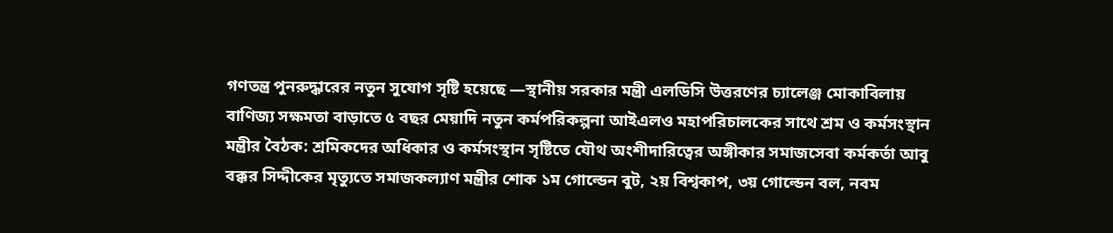গণতন্ত্র পুনরুদ্ধারের নতুন সুযোগ সৃষ্টি হয়েছে —স্থানীয় সরকার মন্ত্রী এলডিসি উত্তরণের চ্যালেঞ্জ মোকাবিলায় বাণিজ্য সক্ষমতা বাড়াতে ৫ বছর মেয়াদি নতুন কর্মপরিকল্পনা আইএলও মহাপরিচালকের সাথে শ্রম ও কর্মসংস্থান মন্ত্রীর বৈঠক: শ্রমিকদের অধিকার ও কর্মসংস্থান সৃষ্টিতে যৌথ অংশীদারিত্বের অঙ্গীকার সমাজসেবা কর্মকর্তা আবু বক্কর সিদ্দীকের মৃত্যুতে সমাজকল্যাণ মন্ত্রীর শোক ১ম গোল্ডেন বুট, ২য় বিশ্বকাপ, ৩য় গোল্ডেন বল, নবম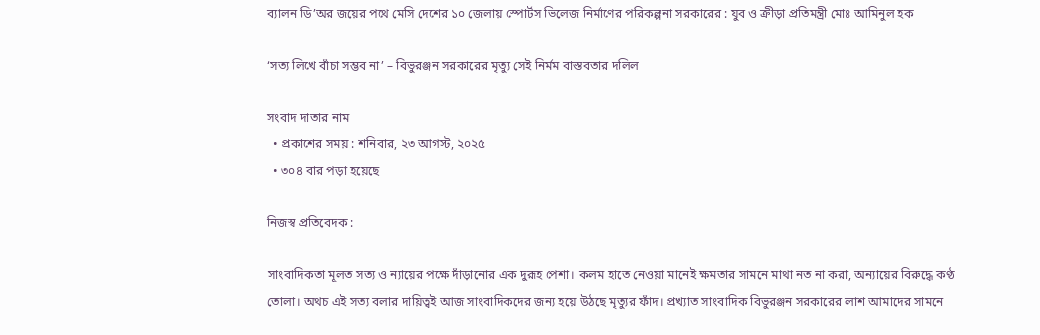ব্যালন ডি’অর জয়ের পথে মেসি দেশের ১০ জেলায় স্পোর্টস ভিলেজ নির্মাণের পরিকল্পনা সরকারের : যুব ও ক্রীড়া প্রতিমন্ত্রী মোঃ আমিনুল হক

‘সত্য লিখে বাঁচা সম্ভব না’ – বিভুরঞ্জন সরকারের মৃত্যু সেই নির্মম বাস্তবতার দলিল

সংবাদ দাতার নাম
  • প্রকাশের সময় : শনিবার, ২৩ আগস্ট, ২০২৫
  • ৩০৪ বার পড়া হয়েছে

নিজস্ব প্রতিবেদক :

সাংবাদিকতা মূলত সত্য ও ন্যায়ের পক্ষে দাঁড়ানোর এক দুরূহ পেশা। কলম হাতে নেওয়া মানেই ক্ষমতার সামনে মাথা নত না করা, অন্যায়ের বিরুদ্ধে কণ্ঠ তোলা। অথচ এই সত্য বলার দায়িত্বই আজ সাংবাদিকদের জন্য হয়ে উঠছে মৃত্যুর ফাঁদ। প্রখ্যাত সাংবাদিক বিভুরঞ্জন সরকারের লাশ আমাদের সামনে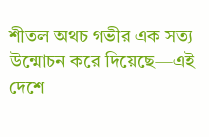শীতল অথচ গভীর এক সত্য উন্মোচন করে দিয়েছে—এই দেশে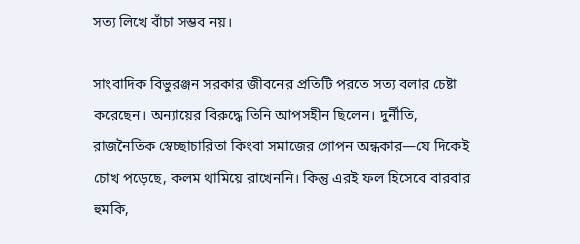সত্য লিখে বাঁচা সম্ভব নয়।

সাংবাদিক বিভুরঞ্জন সরকার জীবনের প্রতিটি পরতে সত্য বলার চেষ্টা করেছেন। অন্যায়ের বিরুদ্ধে তিনি আপসহীন ছিলেন। দুর্নীতি, রাজনৈতিক স্বেচ্ছাচারিতা কিংবা সমাজের গোপন অন্ধকার—যে দিকেই চোখ পড়েছে, কলম থামিয়ে রাখেননি। কিন্তু এরই ফল হিসেবে বারবার হুমকি,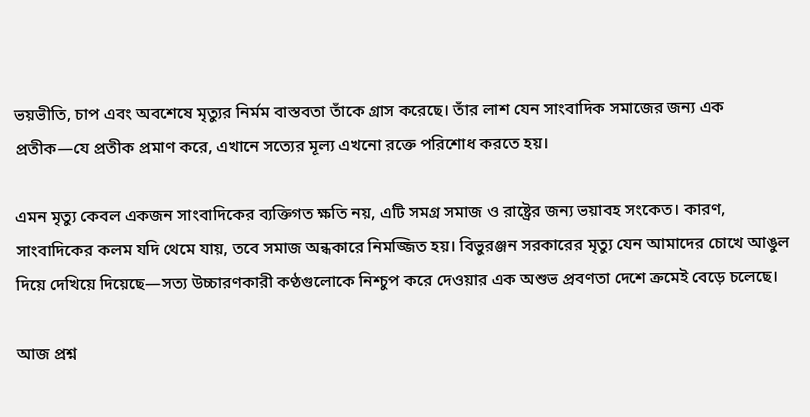ভয়ভীতি, চাপ এবং অবশেষে মৃত্যুর নির্মম বাস্তবতা তাঁকে গ্রাস করেছে। তাঁর লাশ যেন সাংবাদিক সমাজের জন্য এক প্রতীক—যে প্রতীক প্রমাণ করে, এখানে সত্যের মূল্য এখনো রক্তে পরিশোধ করতে হয়।

এমন মৃত্যু কেবল একজন সাংবাদিকের ব্যক্তিগত ক্ষতি নয়, এটি সমগ্র সমাজ ও রাষ্ট্রের জন্য ভয়াবহ সংকেত। কারণ, সাংবাদিকের কলম যদি থেমে যায়, তবে সমাজ অন্ধকারে নিমজ্জিত হয়। বিভুরঞ্জন সরকারের মৃত্যু যেন আমাদের চোখে আঙুল দিয়ে দেখিয়ে দিয়েছে—সত্য উচ্চারণকারী কণ্ঠগুলোকে নিশ্চুপ করে দেওয়ার এক অশুভ প্রবণতা দেশে ক্রমেই বেড়ে চলেছে।

আজ প্রশ্ন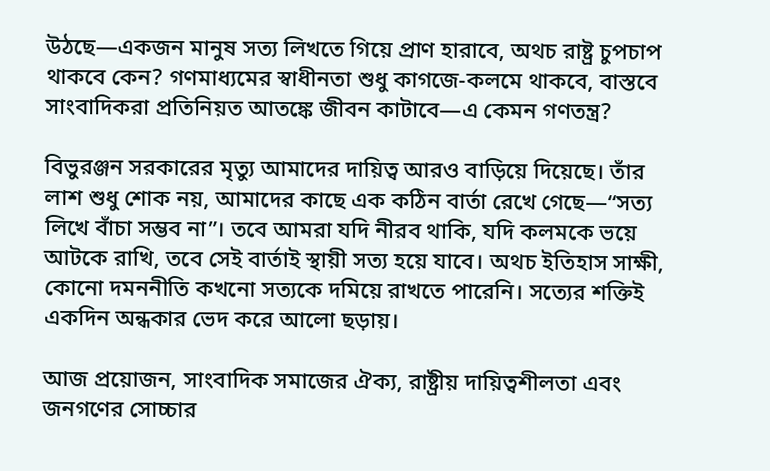উঠছে—একজন মানুষ সত্য লিখতে গিয়ে প্রাণ হারাবে, অথচ রাষ্ট্র চুপচাপ থাকবে কেন? গণমাধ্যমের স্বাধীনতা শুধু কাগজে-কলমে থাকবে, বাস্তবে সাংবাদিকরা প্রতিনিয়ত আতঙ্কে জীবন কাটাবে—এ কেমন গণতন্ত্র?

বিভুরঞ্জন সরকারের মৃত্যু আমাদের দায়িত্ব আরও বাড়িয়ে দিয়েছে। তাঁর লাশ শুধু শোক নয়, আমাদের কাছে এক কঠিন বার্তা রেখে গেছে—“সত্য লিখে বাঁচা সম্ভব না”। তবে আমরা যদি নীরব থাকি, যদি কলমকে ভয়ে আটকে রাখি, তবে সেই বার্তাই স্থায়ী সত্য হয়ে যাবে। অথচ ইতিহাস সাক্ষী, কোনো দমননীতি কখনো সত্যকে দমিয়ে রাখতে পারেনি। সত্যের শক্তিই একদিন অন্ধকার ভেদ করে আলো ছড়ায়।

আজ প্রয়োজন, সাংবাদিক সমাজের ঐক্য, রাষ্ট্রীয় দায়িত্বশীলতা এবং জনগণের সোচ্চার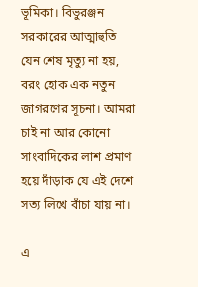ভূমিকা। বিভুরঞ্জন সরকারের আত্মাহুতি যেন শেষ মৃত্যু না হয়, বরং হোক এক নতুন জাগরণের সূচনা। আমরা চাই না আর কোনো সাংবাদিকের লাশ প্রমাণ হয়ে দাঁড়াক যে এই দেশে সত্য লিখে বাঁচা যায় না।

এ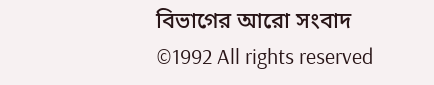বিভাগের আরো সংবাদ
©1992 All rights reserved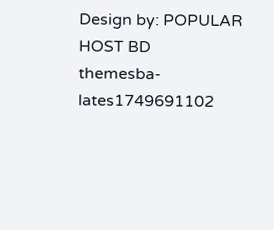Design by: POPULAR HOST BD
themesba-lates1749691102